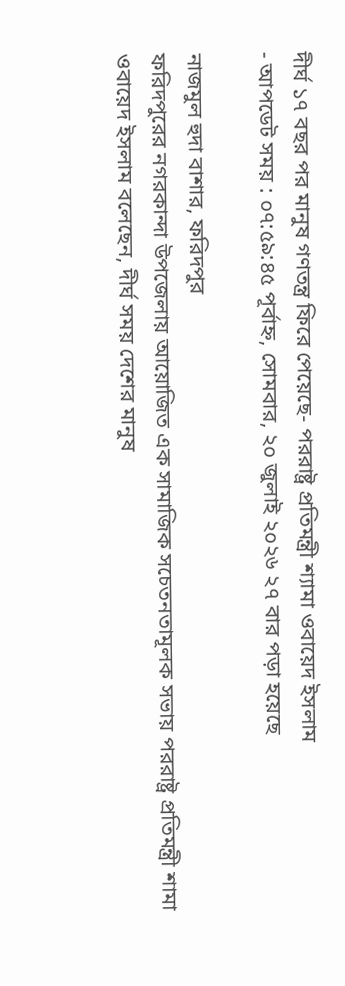দীর্ঘ ১৭ বছর পর মানুষ গণতন্ত্র ফিরে পেয়েছে- পররাষ্ট্র প্রতিমন্ত্রী শ্যামা ওবায়েদ ইসলাম
- আপডেট সময় : ০৭:৫৯:৪৫ পূর্বাহ্ন, সোমবার, ২০ জুলাই ২০২৬ ২৭ বার পড়া হয়েছে

নাজমুল হুদা বাশার, ফরিদপুর
ফরিদপুরের নগরকান্দা উপজেলায় আয়োজিত এক সামাজিক সচেতনতামূলক সভায় পররাষ্ট্র প্রতিমন্ত্রী শামা ওবায়েদ ইসলাম বলেছেন, দীর্ঘ সময় দেশের মানুষ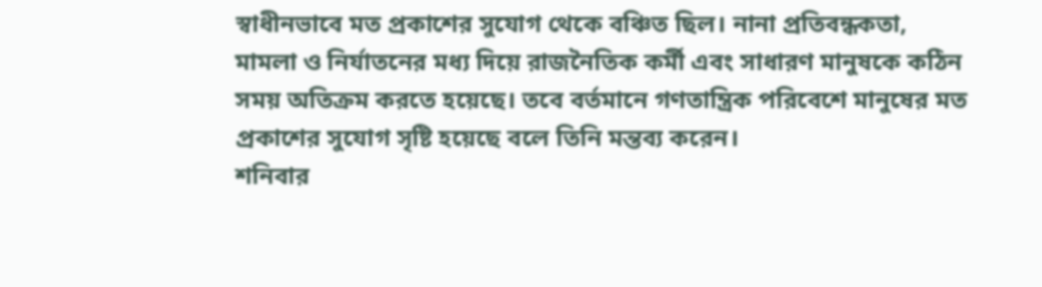স্বাধীনভাবে মত প্রকাশের সুযোগ থেকে বঞ্চিত ছিল। নানা প্রতিবন্ধকতা, মামলা ও নির্যাতনের মধ্য দিয়ে রাজনৈতিক কর্মী এবং সাধারণ মানুষকে কঠিন সময় অতিক্রম করতে হয়েছে। তবে বর্তমানে গণতান্ত্রিক পরিবেশে মানুষের মত প্রকাশের সুযোগ সৃষ্টি হয়েছে বলে তিনি মন্তব্য করেন।
শনিবার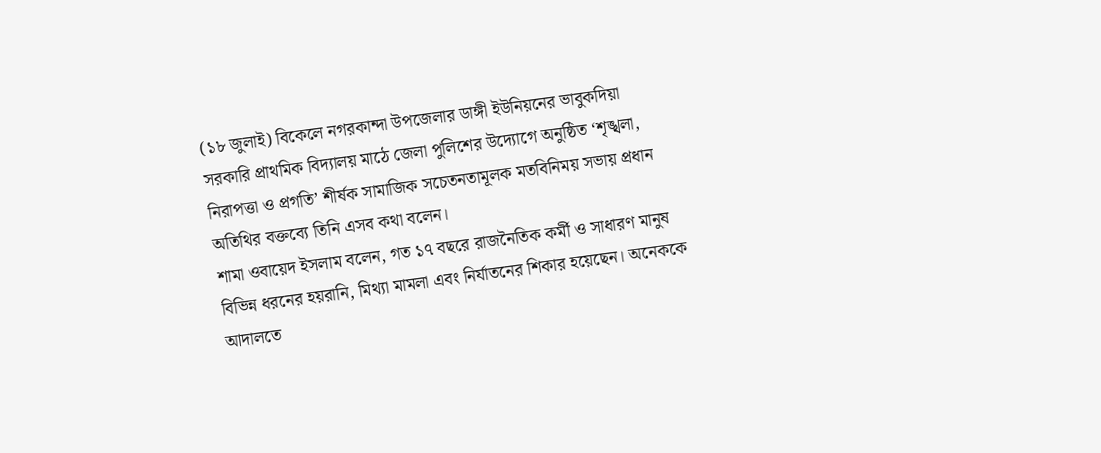(১৮ জুলাই) বিকেলে নগরকান্দা উপজেলার ডাঙ্গী ইউনিয়নের ভাবুকদিয়া সরকারি প্রাথমিক বিদ্যালয় মাঠে জেলা পুলিশের উদ্যোগে অনুষ্ঠিত ‘শৃঙ্খলা, নিরাপত্তা ও প্রগতি’ শীর্ষক সামাজিক সচেতনতামূলক মতবিনিময় সভায় প্রধান অতিথির বক্তব্যে তিনি এসব কথা বলেন।
শামা ওবায়েদ ইসলাম বলেন, গত ১৭ বছরে রাজনৈতিক কর্মী ও সাধারণ মানুষ বিভিন্ন ধরনের হয়রানি, মিথ্যা মামলা এবং নির্যাতনের শিকার হয়েছেন। অনেককে আদালতে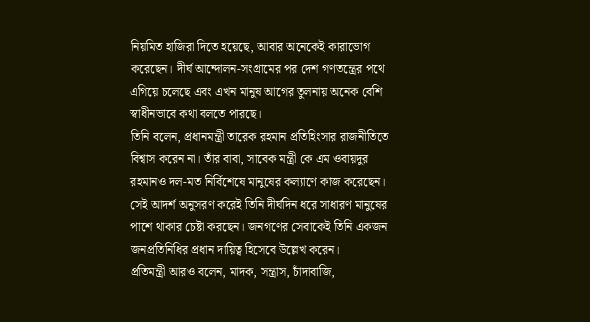নিয়মিত হাজিরা দিতে হয়েছে, আবার অনেকেই কারাভোগ করেছেন। দীর্ঘ আন্দোলন-সংগ্রামের পর দেশ গণতন্ত্রের পথে এগিয়ে চলেছে এবং এখন মানুষ আগের তুলনায় অনেক বেশি স্বাধীনভাবে কথা বলতে পারছে।
তিনি বলেন, প্রধানমন্ত্রী তারেক রহমান প্রতিহিংসার রাজনীতিতে বিশ্বাস করেন না। তাঁর বাবা, সাবেক মন্ত্রী কে এম ওবায়দুর রহমানও দল-মত নির্বিশেষে মানুষের কল্যাণে কাজ করেছেন। সেই আদর্শ অনুসরণ করেই তিনি দীর্ঘদিন ধরে সাধারণ মানুষের পাশে থাকার চেষ্টা করছেন। জনগণের সেবাকেই তিনি একজন জনপ্রতিনিধির প্রধান দায়িত্ব হিসেবে উল্লেখ করেন।
প্রতিমন্ত্রী আরও বলেন, মাদক, সন্ত্রাস, চাঁদাবাজি,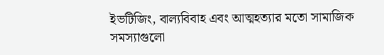ইভটিজিং, বাল্যবিবাহ এবং আত্মহত্যার মতো সামাজিক সমস্যাগুলো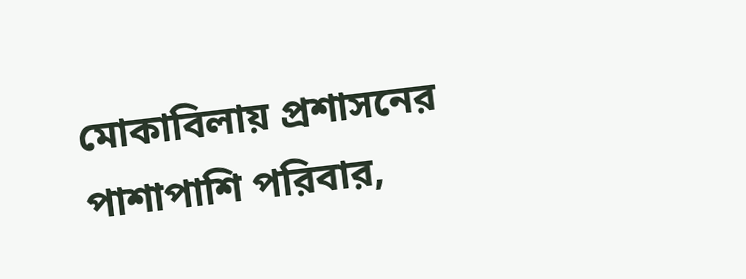মোকাবিলায় প্রশাসনের পাশাপাশি পরিবার,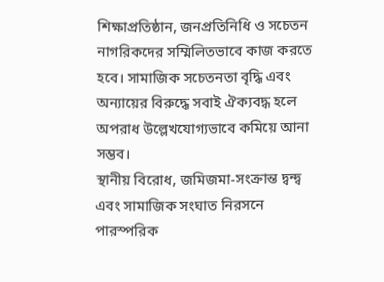শিক্ষাপ্রতিষ্ঠান, জনপ্রতিনিধি ও সচেতন নাগরিকদের সম্মিলিতভাবে কাজ করতে হবে। সামাজিক সচেতনতা বৃদ্ধি এবং অন্যায়ের বিরুদ্ধে সবাই ঐক্যবদ্ধ হলে অপরাধ উল্লেখযোগ্যভাবে কমিয়ে আনা সম্ভব।
স্থানীয় বিরোধ, জমিজমা-সংক্রান্ত দ্বন্দ্ব এবং সামাজিক সংঘাত নিরসনে পারস্পরিক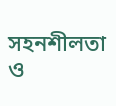সহনশীলতা ও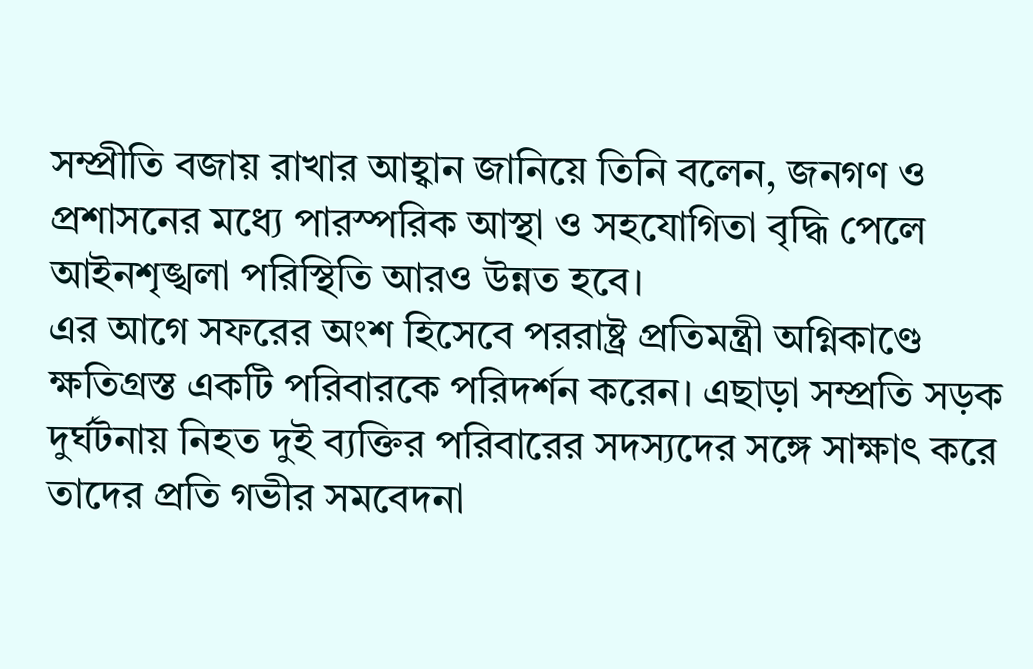সম্প্রীতি বজায় রাখার আহ্বান জানিয়ে তিনি বলেন, জনগণ ও প্রশাসনের মধ্যে পারস্পরিক আস্থা ও সহযোগিতা বৃদ্ধি পেলে আইনশৃঙ্খলা পরিস্থিতি আরও উন্নত হবে।
এর আগে সফরের অংশ হিসেবে পররাষ্ট্র প্রতিমন্ত্রী অগ্নিকাণ্ডে ক্ষতিগ্রস্ত একটি পরিবারকে পরিদর্শন করেন। এছাড়া সম্প্রতি সড়ক দুর্ঘটনায় নিহত দুই ব্যক্তির পরিবারের সদস্যদের সঙ্গে সাক্ষাৎ করে তাদের প্রতি গভীর সমবেদনা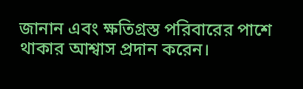জানান এবং ক্ষতিগ্রস্ত পরিবারের পাশে থাকার আশ্বাস প্রদান করেন।